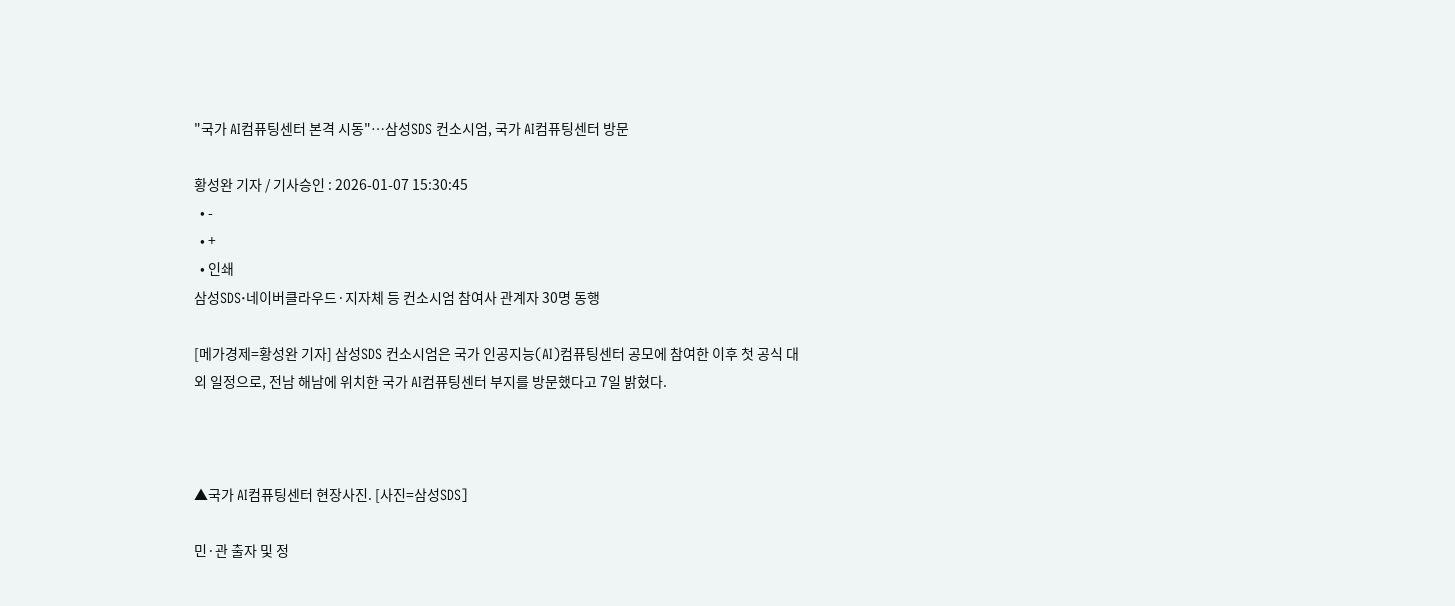"국가 AI컴퓨팅센터 본격 시동"…삼성SDS 컨소시엄, 국가 AI컴퓨팅센터 방문

황성완 기자 / 기사승인 : 2026-01-07 15:30:45
  • -
  • +
  • 인쇄
삼성SDS·네이버클라우드·지자체 등 컨소시엄 참여사 관계자 30명 동행

[메가경제=황성완 기자] 삼성SDS 컨소시엄은 국가 인공지능(AI)컴퓨팅센터 공모에 참여한 이후 첫 공식 대외 일정으로, 전남 해남에 위치한 국가 AI컴퓨팅센터 부지를 방문했다고 7일 밝혔다.



▲국가 AI컴퓨팅센터 현장사진. [사진=삼성SDS]

민·관 출자 및 정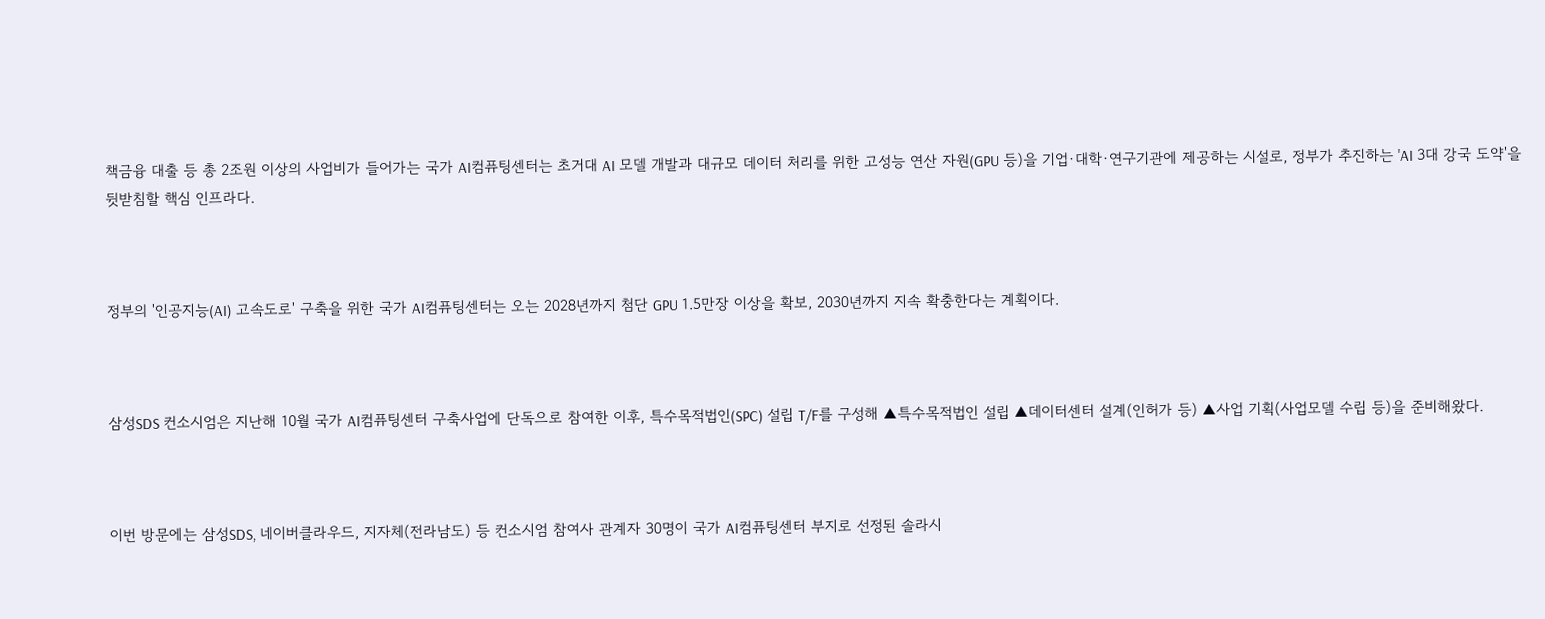책금융 대출 등 총 2조원 이상의 사업비가 들어가는 국가 AI컴퓨팅센터는 초거대 AI 모델 개발과 대규모 데이터 처리를 위한 고성능 연산 자원(GPU 등)을 기업·대학·연구기관에 제공하는 시설로, 정부가 추진하는 'AI 3대 강국 도약'을 뒷받침할 핵심 인프라다.



정부의 '인공지능(AI) 고속도로' 구축을 위한 국가 AI컴퓨팅센터는 오는 2028년까지 첨단 GPU 1.5만장 이상을 확보, 2030년까지 지속 확충한다는 계획이다.



삼성SDS 컨소시엄은 지난해 10월 국가 AI컴퓨팅센터 구축사업에 단독으로 참여한 이후, 특수목적법인(SPC) 설립 T/F를 구성해 ▲특수목적법인 설립 ▲데이터센터 설계(인허가 등) ▲사업 기획(사업모델 수립 등)을 준비해왔다.



이번 방문에는 삼성SDS, 네이버클라우드, 지자체(전라남도) 등 컨소시엄 참여사 관계자 30명이 국가 AI컴퓨팅센터 부지로 선정된 솔라시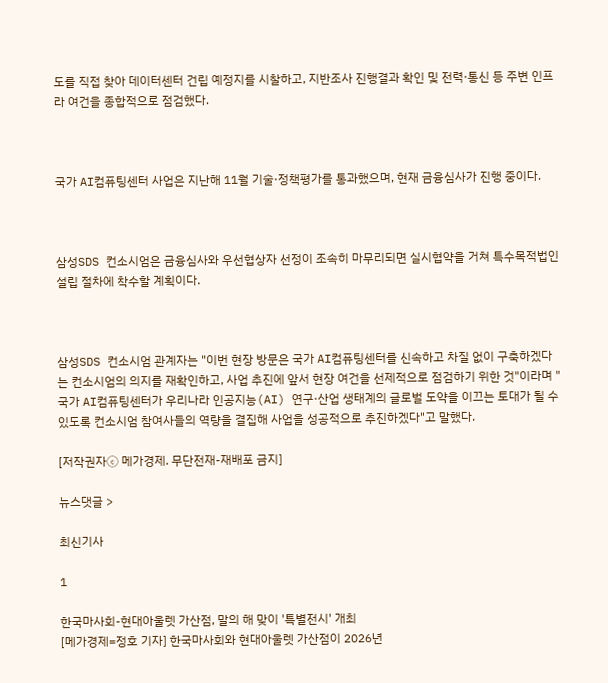도를 직접 찾아 데이터센터 건립 예정지를 시찰하고, 지반조사 진행결과 확인 및 전력·통신 등 주변 인프라 여건을 종합적으로 점검했다.



국가 AI컴퓨팅센터 사업은 지난해 11월 기술·정책평가를 통과했으며, 현재 금융심사가 진행 중이다.



삼성SDS 컨소시엄은 금융심사와 우선협상자 선정이 조속히 마무리되면 실시협약을 거쳐 특수목적법인 설립 절차에 착수할 계획이다.



삼성SDS 컨소시엄 관계자는 "이번 현장 방문은 국가 AI컴퓨팅센터를 신속하고 차질 없이 구축하겠다는 컨소시엄의 의지를 재확인하고, 사업 추진에 앞서 현장 여건을 선제적으로 점검하기 위한 것"이라며 "국가 AI컴퓨팅센터가 우리나라 인공지능(AI) 연구·산업 생태계의 글로벌 도약을 이끄는 토대가 될 수 있도록 컨소시엄 참여사들의 역량을 결집해 사업을 성공적으로 추진하겠다"고 말했다.

[저작권자ⓒ 메가경제. 무단전재-재배포 금지]

뉴스댓글 >

최신기사

1

한국마사회-현대아울렛 가산점, 말의 해 맞이 '특별전시' 개최
[메가경제=정호 기자] 한국마사회와 현대아울렛 가산점이 2026년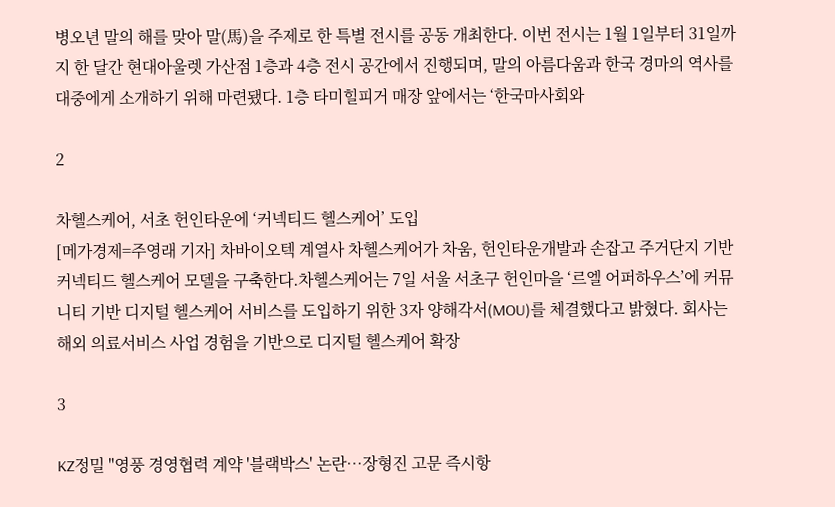병오년 말의 해를 맞아 말(馬)을 주제로 한 특별 전시를 공동 개최한다. 이번 전시는 1월 1일부터 31일까지 한 달간 현대아울렛 가산점 1층과 4층 전시 공간에서 진행되며, 말의 아름다움과 한국 경마의 역사를 대중에게 소개하기 위해 마련됐다. 1층 타미힐피거 매장 앞에서는 ‘한국마사회와

2

차헬스케어, 서초 헌인타운에 ‘커넥티드 헬스케어’ 도입
[메가경제=주영래 기자] 차바이오텍 계열사 차헬스케어가 차움, 헌인타운개발과 손잡고 주거단지 기반 커넥티드 헬스케어 모델을 구축한다.차헬스케어는 7일 서울 서초구 헌인마을 ‘르엘 어퍼하우스’에 커뮤니티 기반 디지털 헬스케어 서비스를 도입하기 위한 3자 양해각서(MOU)를 체결했다고 밝혔다. 회사는 해외 의료서비스 사업 경험을 기반으로 디지털 헬스케어 확장

3

KZ정밀 "영풍 경영협력 계약 '블랙박스' 논란…장형진 고문 즉시항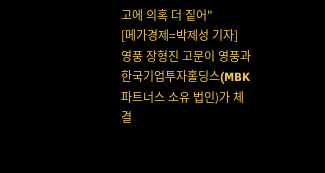고에 의혹 더 짙어"
[메가경제=박제성 기자] 영풍 장형진 고문이 영풍과 한국기업투자홀딩스(MBK파트너스 소유 법인)가 체결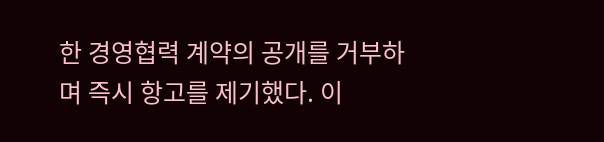한 경영협력 계약의 공개를 거부하며 즉시 항고를 제기했다. 이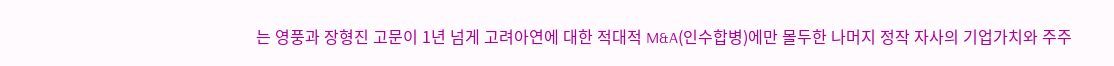는 영풍과 장형진 고문이 1년 넘게 고려아연에 대한 적대적 M&A(인수합병)에만 몰두한 나머지 정작 자사의 기업가치와 주주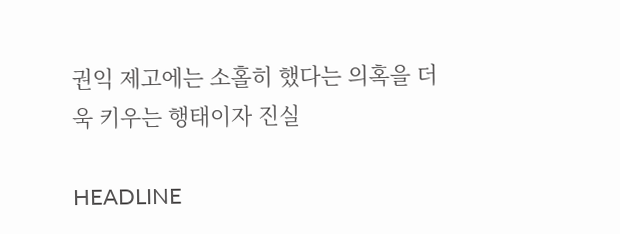권익 제고에는 소홀히 했다는 의혹을 더욱 키우는 행태이자 진실

HEADLINE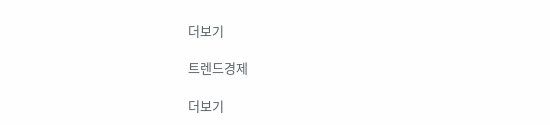더보기

트렌드경제

더보기